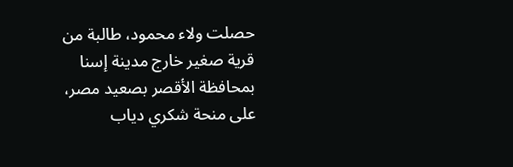حصلت ولاء محمود، طالبة من قرية صغير خارج مدينة إسنا بمحافظة الأقصر بصعيد مصر، على منحة شكري دياب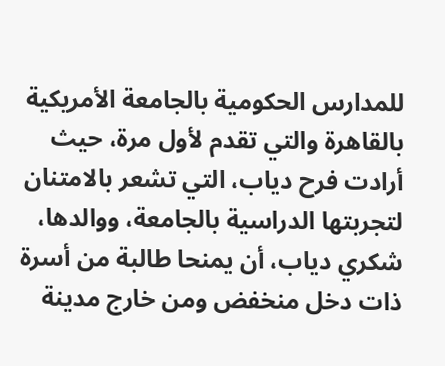للمدارس الحكومية بالجامعة الأمريكية بالقاهرة والتي تقدم لأول مرة، حيث أرادت فرح دياب، التي تشعر بالامتنان لتجربتها الدراسية بالجامعة، ووالدها، شكري دياب، أن يمنحا طالبة من أسرة ذات دخل منخفض ومن خارج مدينة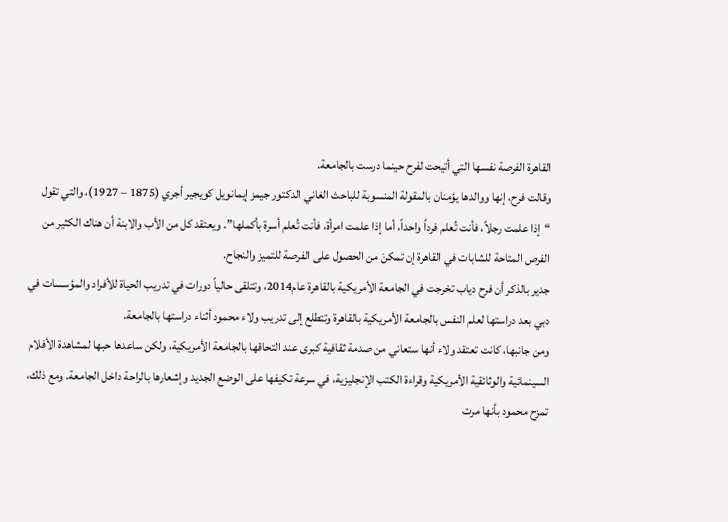القاهرة الفرصة نفسها التي أتيحت لفرح حينما درست بالجامعة.
وقالت فرح، إنها ووالدها يؤمنان بالمقولة المنسوبة للباحث الغاني الدكتور جيمز إيمانويل كويجير أجري (1875 – 1927)، والتي تقول “إذا علمت رجلاً، فأنت تُعلم فرداً واحداً، أما إذا علمت امرأة، فأنت تُعلم أسرة بأكملها”. ويعتقد كل من الأب والابنة أن هناك الكثير من الفرص المتاحة للشابات في القاهرة إن تمكنَ من الحصول على الفرصة للتميز والنجاح.
جدير بالذكر أن فرح دياب تخرجت في الجامعة الأمريكية بالقاهرة عام2014، وتتلقى حالياً دورات في تدريب الحياة للأفراد والمؤسسات في دبي بعد دراستها لعلم النفس بالجامعة الأمريكية بالقاهرة وتتطلع إلى تدريب ولاء محمود أثناء دراستها بالجامعة.
ومن جانبها، كانت تعتقد ولاء أنها ستعاني من صدمة ثقافية كبرى عند التحاقها بالجامعة الأمريكية، ولكن ساعدها حبها لمشاهدة الأفلام السينمائية والوثائقية الأمريكية وقراءة الكتب الإنجليزية، في سرعة تكيفها على الوضع الجديد وإشعارها بالراحة داخل الجامعة. ومع ذلك، تمزح محمود بأنها مرت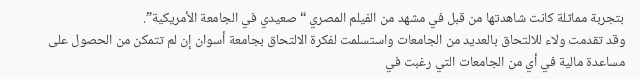بتجربة مماثلة كانت شاهدتها من قبل في مشهد من الفيلم المصري “صعيدي في الجامعة الأمريكية”.
وقد تقدمت ولاء للالتحاق بالعديد من الجامعات واستسلمت لفكرة الالتحاق بجامعة أسوان إن لم تتمكن من الحصول على مساعدة مالية في أي من الجامعات التي رغبت في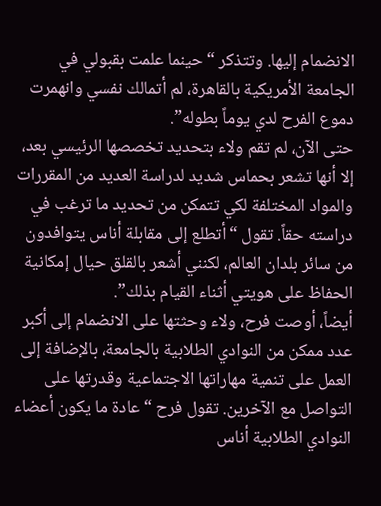الانضمام إليها. وتتذكر “حينما علمت بقبولي في الجامعة الأمريكية بالقاهرة، لم أتمالك نفسي وانهمرت دموع الفرح لدي يوماً بطوله”.
حتى الآن، لم تقم ولاء بتحديد تخصصها الرئيسي بعد، إلا أنها تشعر بحماس شديد لدراسة العديد من المقررات والمواد المختلفة لكي تتمكن من تحديد ما ترغب في دراسته حقاً. تقول “أتطلع إلى مقابلة أناس يتوافدون من سائر بلدان العالم، لكنني أشعر بالقلق حيال إمكانية الحفاظ على هويتي أثناء القيام بذلك”.
أيضاً، أوصت فرح، ولاء وحثتها على الانضمام إلى أكبر عدد ممكن من النوادي الطلابية بالجامعة، بالإضافة إلى العمل على تنمية مهاراتها الاجتماعية وقدرتها على التواصل مع الآخرين. تقول فرح “عادة ما يكون أعضاء النوادي الطلابية أناس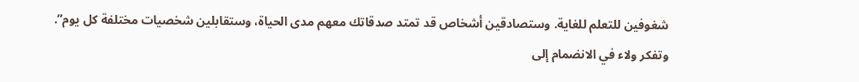شغوفين للتعلم للغاية. وستصادقين أشخاص قد تمتد صدقاتك معهم مدى الحياة، وستقابلين شخصيات مختلفة كل يوم”.
وتفكر ولاء في الانضمام إلى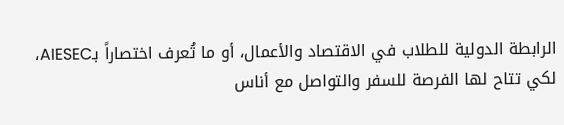الرابطة الدولية للطلاب في الاقتصاد والأعمال، أو ما تُعرف اختصاراً بـAIESEC، لكي تتاح لها الفرصة للسفر والتواصل مع أناس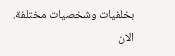بخلفيات وشخصيات مختلفة.
الان